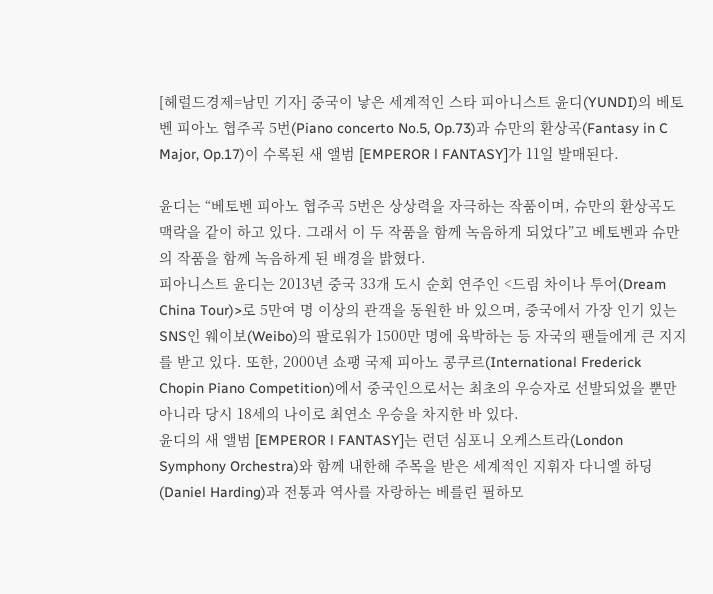[헤럴드경제=남민 기자] 중국이 낳은 세계적인 스타 피아니스트 윤디(YUNDI)의 베토벤 피아노 협주곡 5번(Piano concerto No.5, Op.73)과 슈만의 환상곡(Fantasy in C Major, Op.17)이 수록된 새 앨범 [EMPEROR l FANTASY]가 11일 발매된다.

윤디는 “베토벤 피아노 협주곡 5번은 상상력을 자극하는 작품이며, 슈만의 환상곡도 맥락을 같이 하고 있다. 그래서 이 두 작품을 함께 녹음하게 되었다”고 베토벤과 슈만의 작품을 함께 녹음하게 된 배경을 밝혔다.
피아니스트 윤디는 2013년 중국 33개 도시 순회 연주인 <드림 차이나 투어(Dream China Tour)>로 5만여 명 이상의 관객을 동원한 바 있으며, 중국에서 가장 인기 있는 SNS인 웨이보(Weibo)의 팔로워가 1500만 명에 육박하는 등 자국의 팬들에게 큰 지지를 받고 있다. 또한, 2000년 쇼팽 국제 피아노 콩쿠르(International Frederick Chopin Piano Competition)에서 중국인으로서는 최초의 우승자로 선발되었을 뿐만 아니라 당시 18세의 나이로 최연소 우승을 차지한 바 있다.
윤디의 새 앨범 [EMPEROR l FANTASY]는 런던 심포니 오케스트라(London Symphony Orchestra)와 함께 내한해 주목을 받은 세계적인 지휘자 다니엘 하딩(Daniel Harding)과 전통과 역사를 자랑하는 베를린 필하모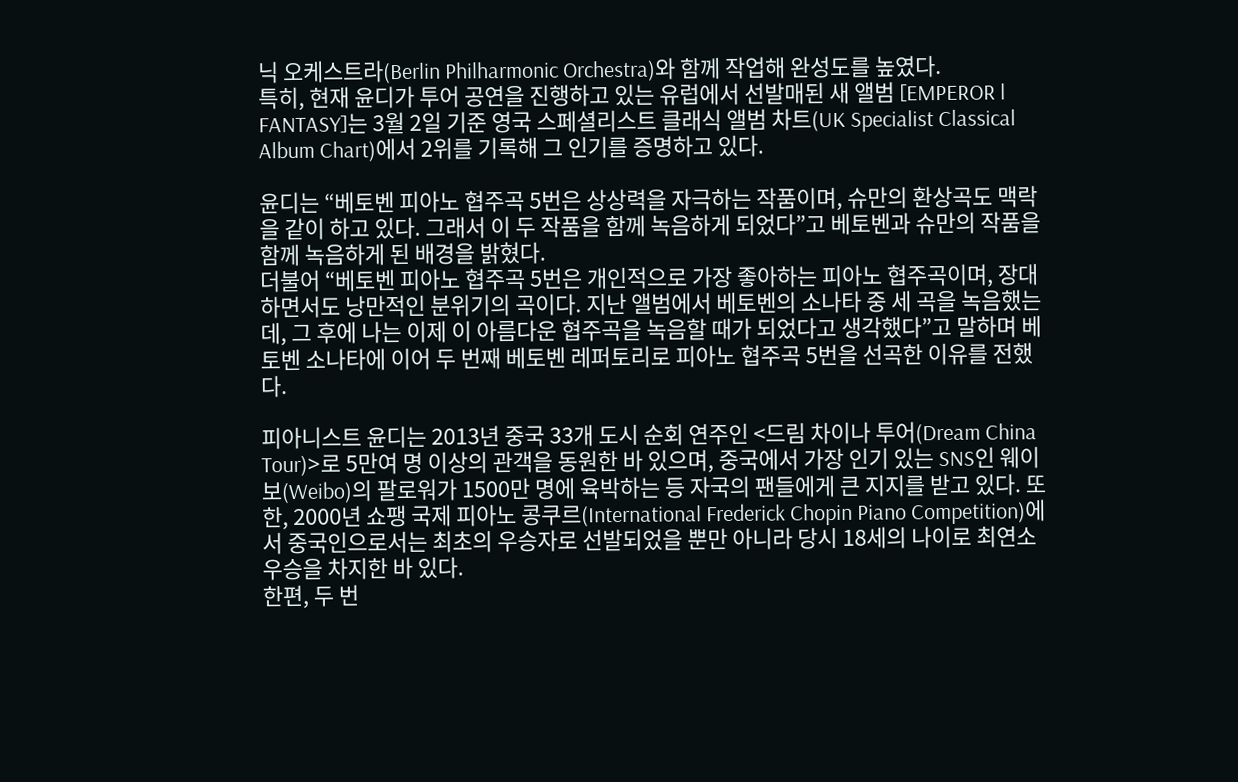닉 오케스트라(Berlin Philharmonic Orchestra)와 함께 작업해 완성도를 높였다.
특히, 현재 윤디가 투어 공연을 진행하고 있는 유럽에서 선발매된 새 앨범 [EMPEROR l FANTASY]는 3월 2일 기준 영국 스페셜리스트 클래식 앨범 차트(UK Specialist Classical Album Chart)에서 2위를 기록해 그 인기를 증명하고 있다.

윤디는 “베토벤 피아노 협주곡 5번은 상상력을 자극하는 작품이며, 슈만의 환상곡도 맥락을 같이 하고 있다. 그래서 이 두 작품을 함께 녹음하게 되었다”고 베토벤과 슈만의 작품을 함께 녹음하게 된 배경을 밝혔다.
더불어 “베토벤 피아노 협주곡 5번은 개인적으로 가장 좋아하는 피아노 협주곡이며, 장대하면서도 낭만적인 분위기의 곡이다. 지난 앨범에서 베토벤의 소나타 중 세 곡을 녹음했는데, 그 후에 나는 이제 이 아름다운 협주곡을 녹음할 때가 되었다고 생각했다”고 말하며 베토벤 소나타에 이어 두 번째 베토벤 레퍼토리로 피아노 협주곡 5번을 선곡한 이유를 전했다.

피아니스트 윤디는 2013년 중국 33개 도시 순회 연주인 <드림 차이나 투어(Dream China Tour)>로 5만여 명 이상의 관객을 동원한 바 있으며, 중국에서 가장 인기 있는 SNS인 웨이보(Weibo)의 팔로워가 1500만 명에 육박하는 등 자국의 팬들에게 큰 지지를 받고 있다. 또한, 2000년 쇼팽 국제 피아노 콩쿠르(International Frederick Chopin Piano Competition)에서 중국인으로서는 최초의 우승자로 선발되었을 뿐만 아니라 당시 18세의 나이로 최연소 우승을 차지한 바 있다.
한편, 두 번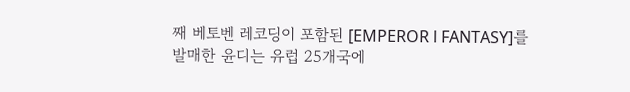째 베토벤 레코딩이 포함된 [EMPEROR l FANTASY]를 발매한 윤디는 유럽 25개국에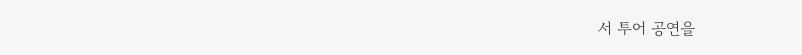서 투어 공연을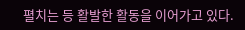펼치는 등 활발한 활동을 이어가고 있다.